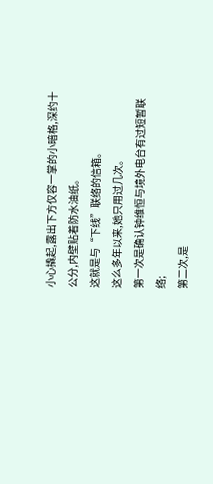小心撬起,露出下方仅容一掌的小暗格,深约十公分,内壁贴着防水油纸。
这就是与“下线”联络的信箱。
这么多年以来,她只用过几次。
第一次是确认钟维恒与境外电台有过短暂联络;
第二次,是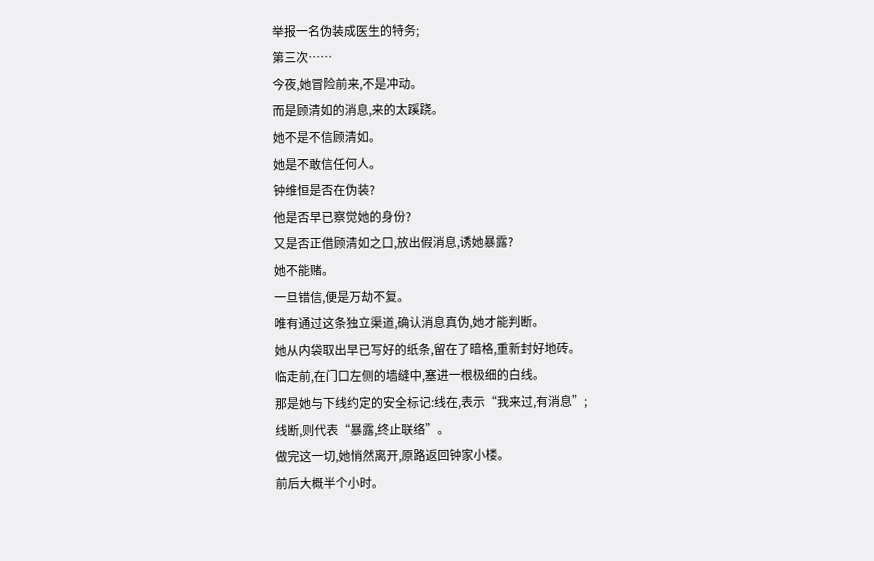举报一名伪装成医生的特务;
第三次……
今夜,她冒险前来,不是冲动。
而是顾清如的消息,来的太蹊跷。
她不是不信顾清如。
她是不敢信任何人。
钟维恒是否在伪装?
他是否早已察觉她的身份?
又是否正借顾清如之口,放出假消息,诱她暴露?
她不能赌。
一旦错信,便是万劫不复。
唯有通过这条独立渠道,确认消息真伪,她才能判断。
她从内袋取出早已写好的纸条,留在了暗格,重新封好地砖。
临走前,在门口左侧的墙缝中,塞进一根极细的白线。
那是她与下线约定的安全标记:线在,表示“我来过,有消息”;
线断,则代表“暴露,终止联络”。
做完这一切,她悄然离开,原路返回钟家小楼。
前后大概半个小时。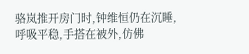骆岚推开房门时,钟维恒仍在沉睡,呼吸平稳,手搭在被外,仿佛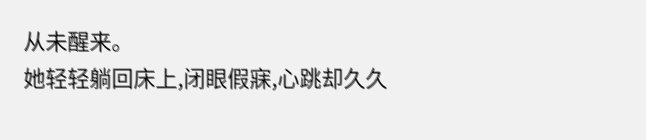从未醒来。
她轻轻躺回床上,闭眼假寐,心跳却久久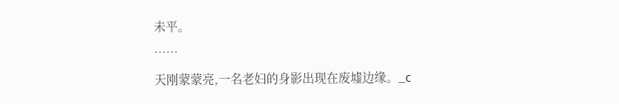未平。
……
天刚蒙蒙亮,一名老妇的身影出现在废墟边缘。_c